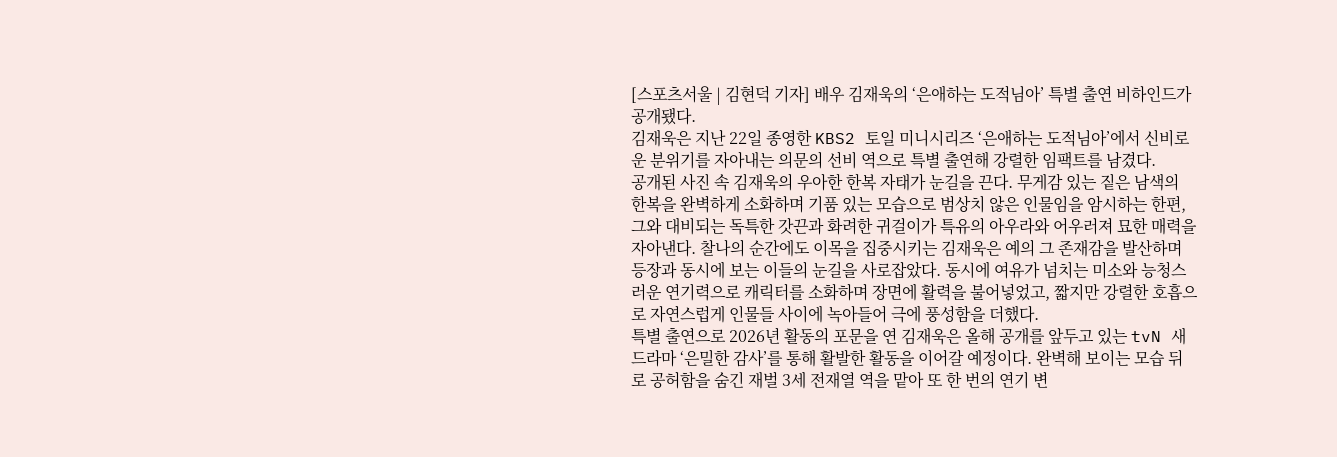[스포츠서울 | 김현덕 기자] 배우 김재욱의 ‘은애하는 도적님아’ 특별 출연 비하인드가 공개됐다.
김재욱은 지난 22일 종영한 KBS2 토일 미니시리즈 ‘은애하는 도적님아’에서 신비로운 분위기를 자아내는 의문의 선비 역으로 특별 출연해 강렬한 임팩트를 남겼다.
공개된 사진 속 김재욱의 우아한 한복 자태가 눈길을 끈다. 무게감 있는 짙은 남색의 한복을 완벽하게 소화하며 기품 있는 모습으로 범상치 않은 인물임을 암시하는 한편, 그와 대비되는 독특한 갓끈과 화려한 귀걸이가 특유의 아우라와 어우러져 묘한 매력을 자아낸다. 찰나의 순간에도 이목을 집중시키는 김재욱은 예의 그 존재감을 발산하며 등장과 동시에 보는 이들의 눈길을 사로잡았다. 동시에 여유가 넘치는 미소와 능청스러운 연기력으로 캐릭터를 소화하며 장면에 활력을 불어넣었고, 짧지만 강렬한 호흡으로 자연스럽게 인물들 사이에 녹아들어 극에 풍성함을 더했다.
특별 출연으로 2026년 활동의 포문을 연 김재욱은 올해 공개를 앞두고 있는 tvN 새 드라마 ‘은밀한 감사’를 통해 활발한 활동을 이어갈 예정이다. 완벽해 보이는 모습 뒤로 공허함을 숨긴 재벌 3세 전재열 역을 맡아 또 한 번의 연기 변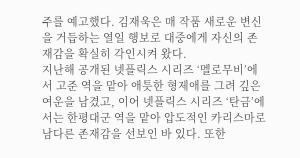주를 예고했다. 김재욱은 매 작품 새로운 변신을 거듭하는 열일 행보로 대중에게 자신의 존재감을 확실히 각인시켜 왔다.
지난해 공개된 넷플릭스 시리즈 ‘멜로무비’에서 고준 역을 맡아 애틋한 형제애를 그려 깊은 여운을 남겼고, 이어 넷플릭스 시리즈 ‘탄금’에서는 한평대군 역을 맡아 압도적인 카리스마로 남다른 존재감을 선보인 바 있다. 또한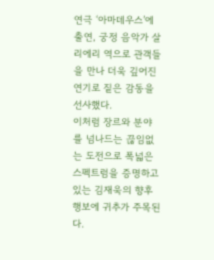연극 ‘아마데우스’에 출연, 궁정 음악가 살리에리 역으로 관객들을 만나 더욱 깊어진 연기로 짙은 감동을 선사했다.
이처럼 장르와 분야를 넘나드는 끊임없는 도전으로 폭넓은 스펙트럼을 증명하고 있는 김재욱의 향후 행보에 귀추가 주목된다.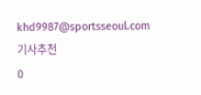khd9987@sportsseoul.com
기사추천
0